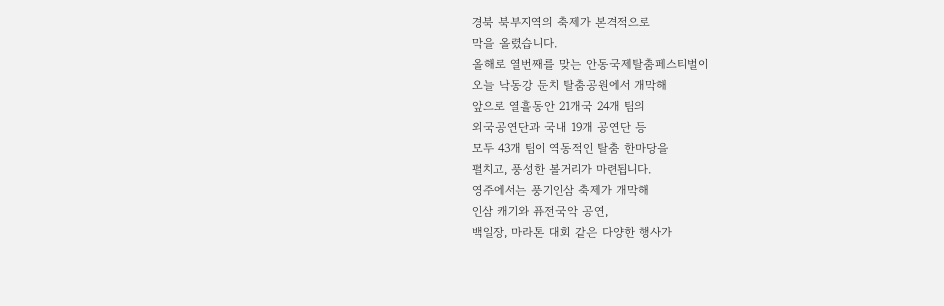경북 북부지역의 축제가 본격적으로
막을 올렸습니다.
올해로 열번째를 맞는 안동국제탈춤페스티벌이
오늘 낙동강 둔치 탈춤공원에서 개막해
앞으로 열흘동안 21개국 24개 팀의
외국공연단과 국내 19개 공연단 등
모두 43개 팀이 역동적인 탈춤 한마당을
펼치고, 풍성한 볼거리가 마련됩니다.
영주에서는 풍기인삼 축제가 개막해
인삼 캐기와 퓨전국악 공연,
백일장, 마라톤 대회 같은 다양한 행사가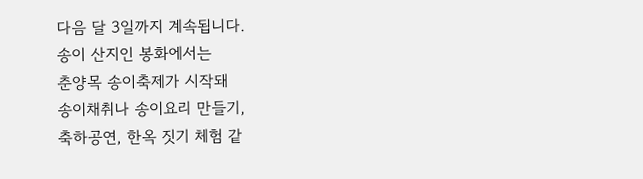다음 달 3일까지 계속됩니다.
송이 산지인 봉화에서는
춘양목 송이축제가 시작돼
송이채취나 송이요리 만들기,
축하공연, 한옥 짓기 체험 같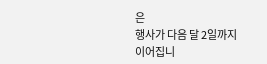은
행사가 다음 달 2일까지 이어집니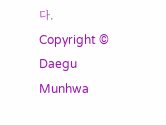다.
Copyright © Daegu Munhwa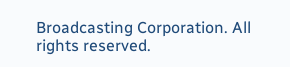Broadcasting Corporation. All rights reserved.